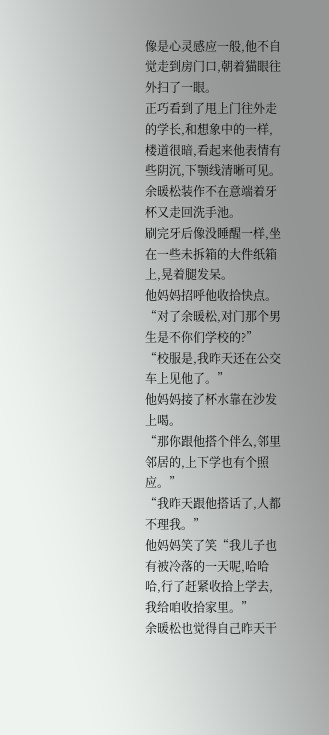像是心灵感应一般,他不自觉走到房门口,朝着猫眼往外扫了一眼。
正巧看到了甩上门往外走的学长,和想象中的一样,楼道很暗,看起来他表情有些阴沉,下颚线清晰可见。
余暖松装作不在意端着牙杯又走回洗手池。
刷完牙后像没睡醒一样,坐在一些未拆箱的大件纸箱上,晃着腿发呆。
他妈妈招呼他收拾快点。
“对了余暖松,对门那个男生是不你们学校的?”
“校服是,我昨天还在公交车上见他了。”
他妈妈接了杯水靠在沙发上喝。
“那你跟他搭个伴么,邻里邻居的,上下学也有个照应。”
“我昨天跟他搭话了,人都不理我。”
他妈妈笑了笑“我儿子也有被冷落的一天呢,哈哈哈,行了赶紧收拾上学去,我给咱收拾家里。”
余暖松也觉得自己昨天干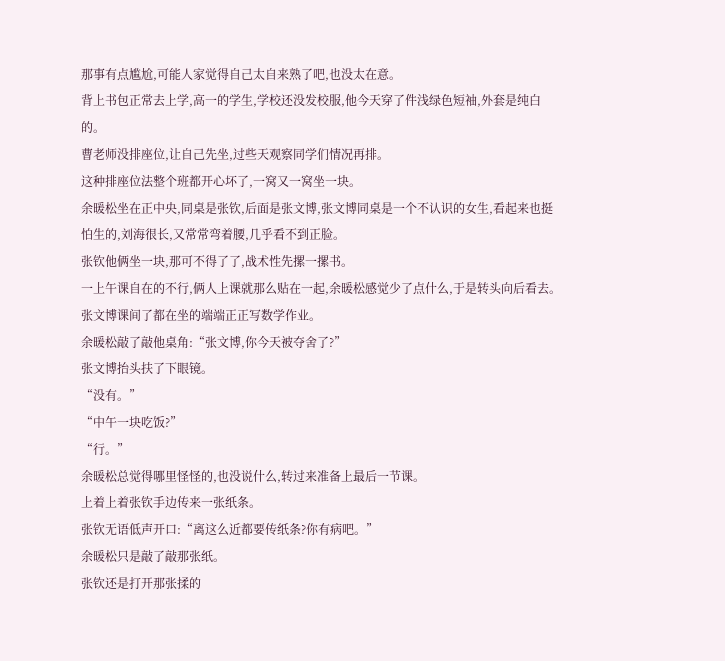那事有点尴尬,可能人家觉得自己太自来熟了吧,也没太在意。
背上书包正常去上学,高一的学生,学校还没发校服,他今天穿了件浅绿色短袖,外套是纯白的。
曹老师没排座位,让自己先坐,过些天观察同学们情况再排。
这种排座位法整个班都开心坏了,一窝又一窝坐一块。
余暖松坐在正中央,同桌是张钦,后面是张文博,张文博同桌是一个不认识的女生,看起来也挺怕生的,刘海很长,又常常弯着腰,几乎看不到正脸。
张钦他俩坐一块,那可不得了了,战术性先摞一摞书。
一上午课自在的不行,俩人上课就那么贴在一起,余暖松感觉少了点什么,于是转头向后看去。
张文博课间了都在坐的端端正正写数学作业。
余暖松敲了敲他桌角:“张文博,你今天被夺舍了?”
张文博抬头扶了下眼镜。
“没有。”
“中午一块吃饭?”
“行。”
余暖松总觉得哪里怪怪的,也没说什么,转过来准备上最后一节课。
上着上着张钦手边传来一张纸条。
张钦无语低声开口:“离这么近都要传纸条?你有病吧。”
余暖松只是敲了敲那张纸。
张钦还是打开那张揉的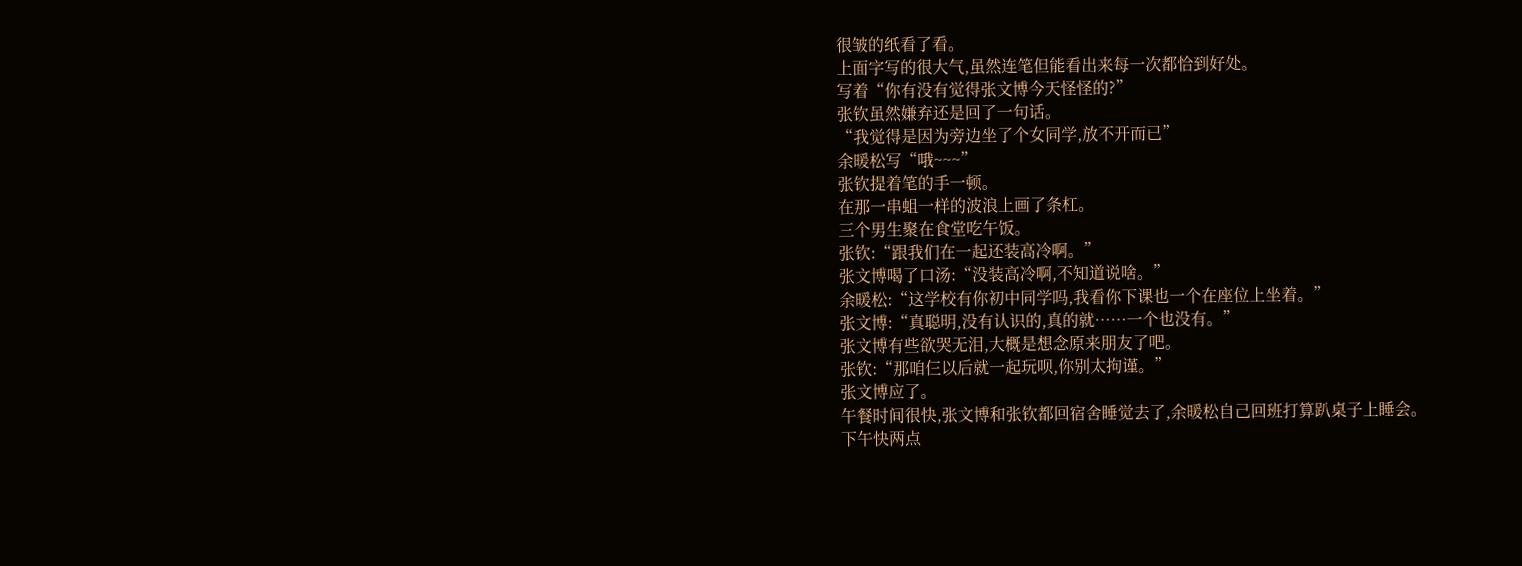很皱的纸看了看。
上面字写的很大气,虽然连笔但能看出来每一次都恰到好处。
写着“你有没有觉得张文博今天怪怪的?”
张钦虽然嫌弃还是回了一句话。
“我觉得是因为旁边坐了个女同学,放不开而已”
余暖松写“哦~~~”
张钦提着笔的手一顿。
在那一串蛆一样的波浪上画了条杠。
三个男生聚在食堂吃午饭。
张钦:“跟我们在一起还装高冷啊。”
张文博喝了口汤:“没装高冷啊,不知道说啥。”
余暖松:“这学校有你初中同学吗,我看你下课也一个在座位上坐着。”
张文博:“真聪明,没有认识的,真的就……一个也没有。”
张文博有些欲哭无泪,大概是想念原来朋友了吧。
张钦:“那咱仨以后就一起玩呗,你别太拘谨。”
张文博应了。
午餐时间很快,张文博和张钦都回宿舍睡觉去了,余暖松自己回班打算趴桌子上睡会。
下午快两点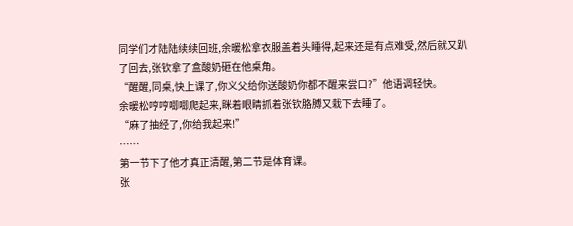同学们才陆陆续续回班,余暖松拿衣服盖着头睡得,起来还是有点难受,然后就又趴了回去,张钦拿了盒酸奶砸在他桌角。
“醒醒,同桌,快上课了,你义父给你送酸奶你都不醒来尝口?”他语调轻快。
余暖松哼哼唧唧爬起来,眯着眼睛抓着张钦胳膊又栽下去睡了。
“麻了抽经了,你给我起来!”
……
第一节下了他才真正清醒,第二节是体育课。
张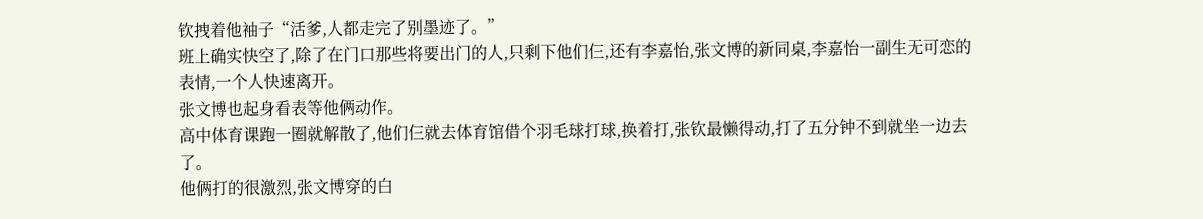钦拽着他袖子“活爹,人都走完了别墨迹了。”
班上确实快空了,除了在门口那些将要出门的人,只剩下他们仨,还有李嘉怡,张文博的新同桌,李嘉怡一副生无可恋的表情,一个人快速离开。
张文博也起身看表等他俩动作。
高中体育课跑一圈就解散了,他们仨就去体育馆借个羽毛球打球,换着打,张钦最懒得动,打了五分钟不到就坐一边去了。
他俩打的很激烈,张文博穿的白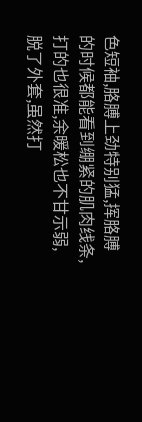色短袖,胳膊上劲特别猛,挥胳膊的时候都能看到绷紧的肌肉线条,打的也很准,余暖松也不甘示弱,脱了外套,虽然打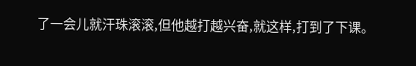了一会儿就汗珠滚滚,但他越打越兴奋,就这样,打到了下课。